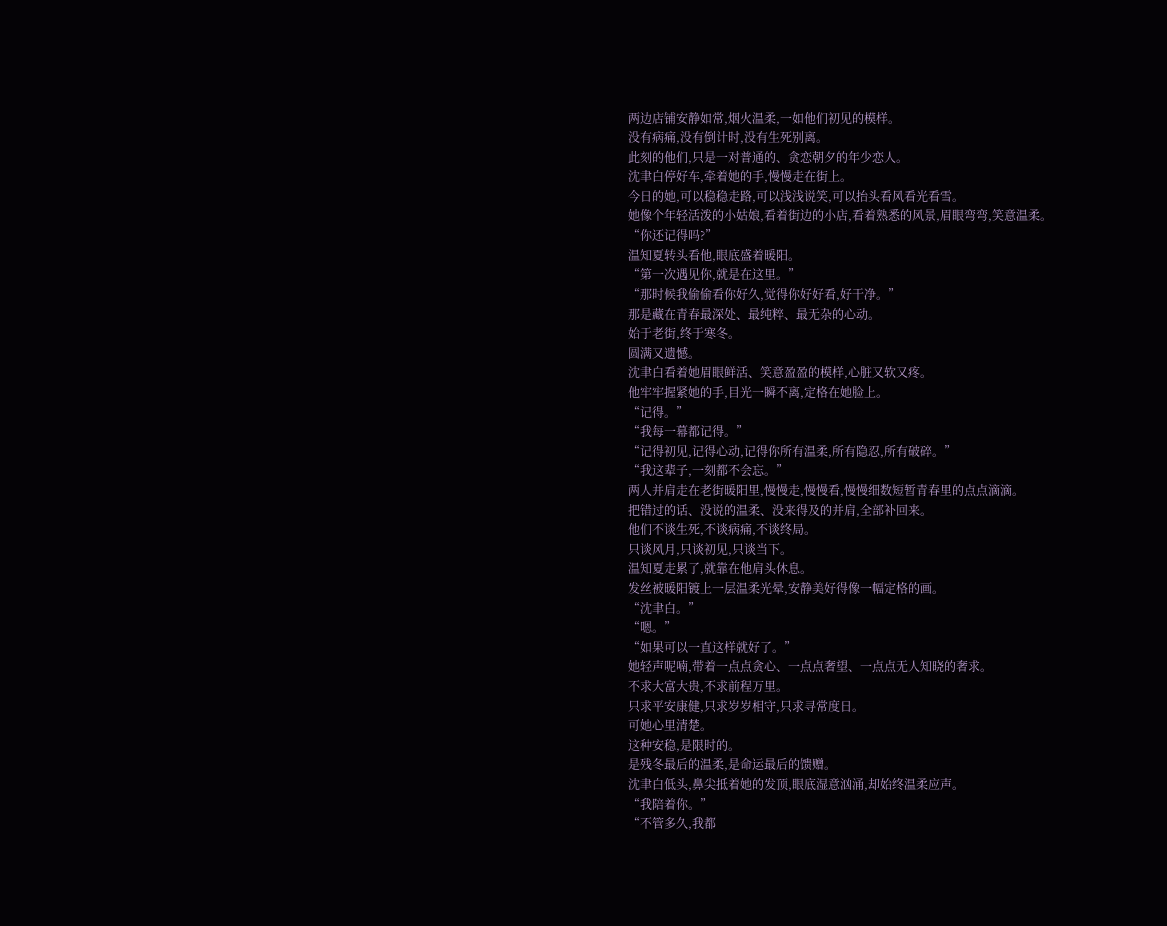两边店铺安静如常,烟火温柔,一如他们初见的模样。
没有病痛,没有倒计时,没有生死别离。
此刻的他们,只是一对普通的、贪恋朝夕的年少恋人。
沈聿白停好车,牵着她的手,慢慢走在街上。
今日的她,可以稳稳走路,可以浅浅说笑,可以抬头看风看光看雪。
她像个年轻活泼的小姑娘,看着街边的小店,看着熟悉的风景,眉眼弯弯,笑意温柔。
“你还记得吗?”
温知夏转头看他,眼底盛着暖阳。
“第一次遇见你,就是在这里。”
“那时候我偷偷看你好久,觉得你好好看,好干净。”
那是藏在青春最深处、最纯粹、最无杂的心动。
始于老街,终于寒冬。
圆满又遗憾。
沈聿白看着她眉眼鲜活、笑意盈盈的模样,心脏又软又疼。
他牢牢握紧她的手,目光一瞬不离,定格在她脸上。
“记得。”
“我每一幕都记得。”
“记得初见,记得心动,记得你所有温柔,所有隐忍,所有破碎。”
“我这辈子,一刻都不会忘。”
两人并肩走在老街暖阳里,慢慢走,慢慢看,慢慢细数短暂青春里的点点滴滴。
把错过的话、没说的温柔、没来得及的并肩,全部补回来。
他们不谈生死,不谈病痛,不谈终局。
只谈风月,只谈初见,只谈当下。
温知夏走累了,就靠在他肩头休息。
发丝被暖阳镀上一层温柔光晕,安静美好得像一幅定格的画。
“沈聿白。”
“嗯。”
“如果可以一直这样就好了。”
她轻声呢喃,带着一点点贪心、一点点奢望、一点点无人知晓的奢求。
不求大富大贵,不求前程万里。
只求平安康健,只求岁岁相守,只求寻常度日。
可她心里清楚。
这种安稳,是限时的。
是残冬最后的温柔,是命运最后的馈赠。
沈聿白低头,鼻尖抵着她的发顶,眼底湿意汹涌,却始终温柔应声。
“我陪着你。”
“不管多久,我都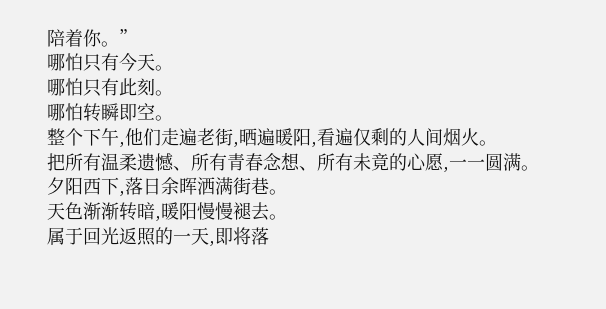陪着你。”
哪怕只有今天。
哪怕只有此刻。
哪怕转瞬即空。
整个下午,他们走遍老街,晒遍暖阳,看遍仅剩的人间烟火。
把所有温柔遗憾、所有青春念想、所有未竟的心愿,一一圆满。
夕阳西下,落日余晖洒满街巷。
天色渐渐转暗,暖阳慢慢褪去。
属于回光返照的一天,即将落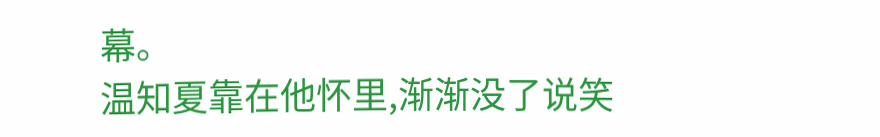幕。
温知夏靠在他怀里,渐渐没了说笑